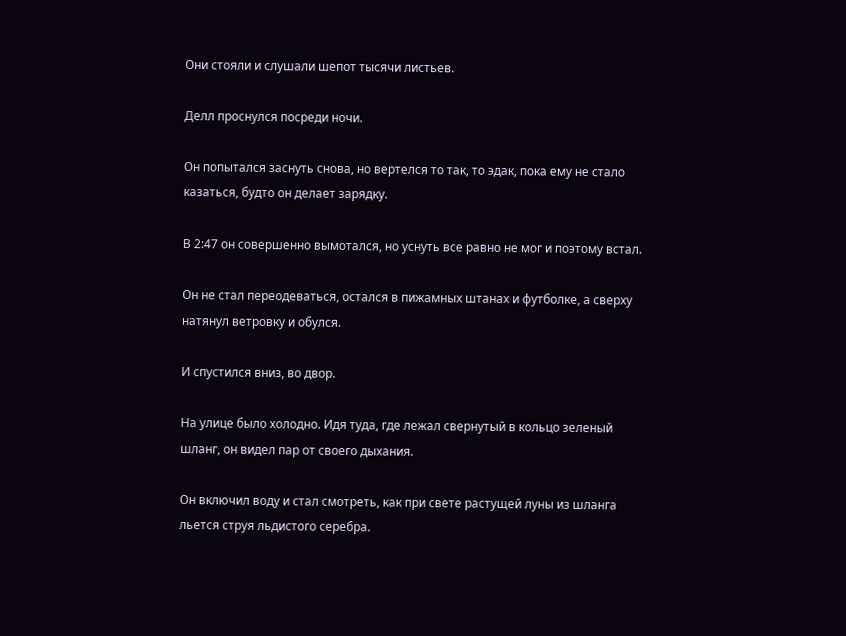Они стояли и слушали шепот тысячи листьев.

Делл проснулся посреди ночи.

Он попытался заснуть снова, но вертелся то так, то эдак, пока ему не стало казаться, будто он делает зарядку.

В 2:47 он совершенно вымотался, но уснуть все равно не мог и поэтому встал.

Он не стал переодеваться, остался в пижамных штанах и футболке, а сверху натянул ветровку и обулся.

И спустился вниз, во двор.

На улице было холодно. Идя туда, где лежал свернутый в кольцо зеленый шланг, он видел пар от своего дыхания.

Он включил воду и стал смотреть, как при свете растущей луны из шланга льется струя льдистого серебра.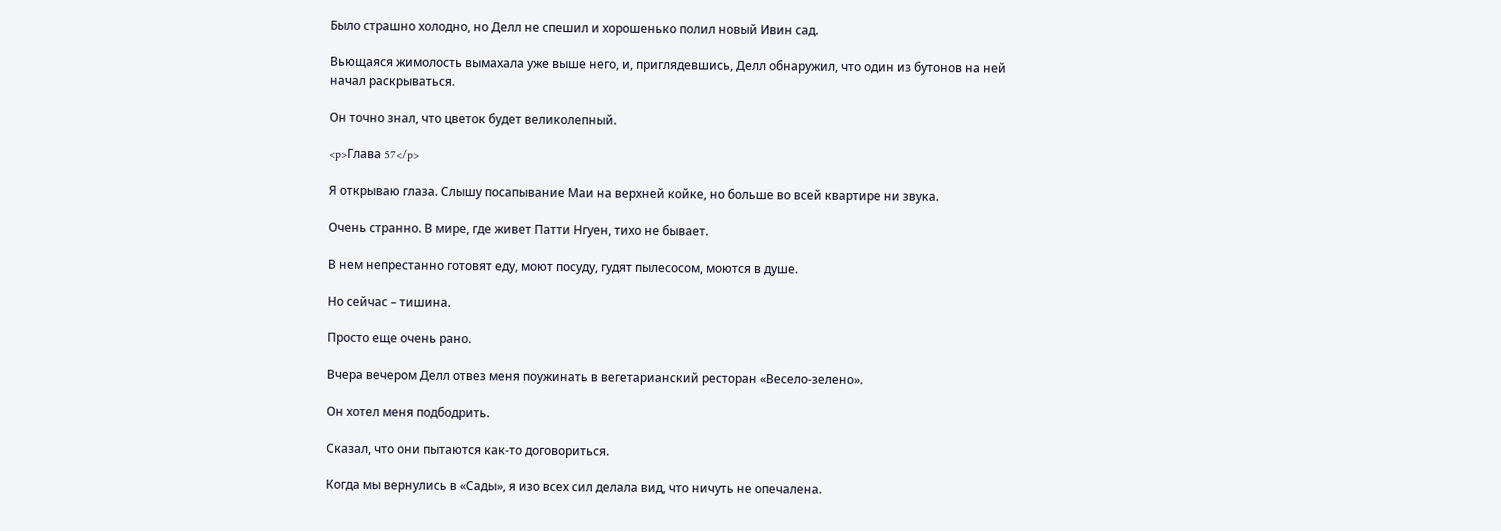Было страшно холодно, но Делл не спешил и хорошенько полил новый Ивин сад.

Вьющаяся жимолость вымахала уже выше него, и, приглядевшись, Делл обнаружил, что один из бутонов на ней начал раскрываться.

Он точно знал, что цветок будет великолепный.

<p>Глава 57</p>

Я открываю глаза. Слышу посапывание Маи на верхней койке, но больше во всей квартире ни звука.

Очень странно. В мире, где живет Патти Нгуен, тихо не бывает.

В нем непрестанно готовят еду, моют посуду, гудят пылесосом, моются в душе.

Но сейчас – тишина.

Просто еще очень рано.

Вчера вечером Делл отвез меня поужинать в вегетарианский ресторан «Весело-зелено».

Он хотел меня подбодрить.

Сказал, что они пытаются как-то договориться.

Когда мы вернулись в «Сады», я изо всех сил делала вид, что ничуть не опечалена.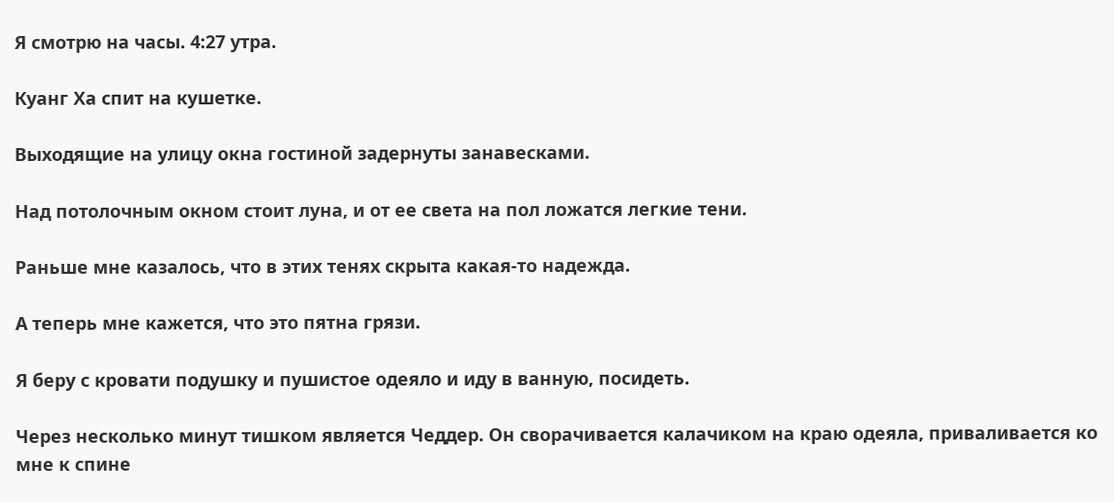Я смотрю на часы. 4:27 утра.

Куанг Ха спит на кушетке.

Выходящие на улицу окна гостиной задернуты занавесками.

Над потолочным окном стоит луна, и от ее света на пол ложатся легкие тени.

Раньше мне казалось, что в этих тенях скрыта какая-то надежда.

А теперь мне кажется, что это пятна грязи.

Я беру с кровати подушку и пушистое одеяло и иду в ванную, посидеть.

Через несколько минут тишком является Чеддер. Он сворачивается калачиком на краю одеяла, приваливается ко мне к спине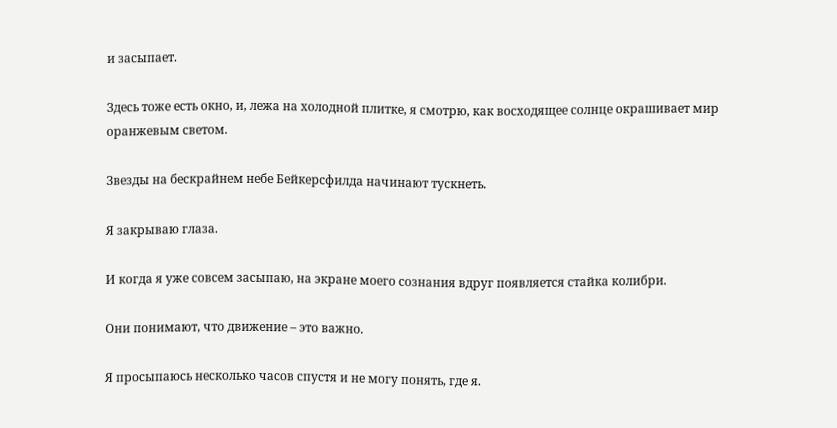и засыпает.

Здесь тоже есть окно, и, лежа на холодной плитке, я смотрю, как восходящее солнце окрашивает мир оранжевым светом.

Звезды на бескрайнем небе Бейкерсфилда начинают тускнеть.

Я закрываю глаза.

И когда я уже совсем засыпаю, на экране моего сознания вдруг появляется стайка колибри.

Они понимают, что движение – это важно.

Я просыпаюсь несколько часов спустя и не могу понять, где я.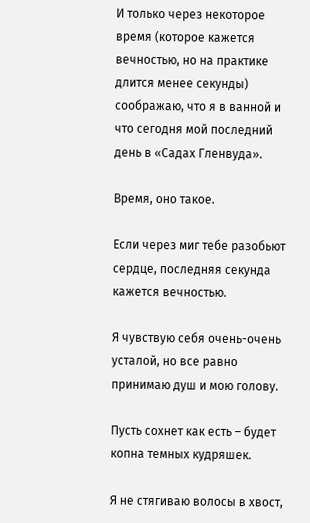И только через некоторое время (которое кажется вечностью, но на практике длится менее секунды) соображаю, что я в ванной и что сегодня мой последний день в «Садах Гленвуда».

Время, оно такое.

Если через миг тебе разобьют сердце, последняя секунда кажется вечностью.

Я чувствую себя очень-очень усталой, но все равно принимаю душ и мою голову.

Пусть сохнет как есть – будет копна темных кудряшек.

Я не стягиваю волосы в хвост,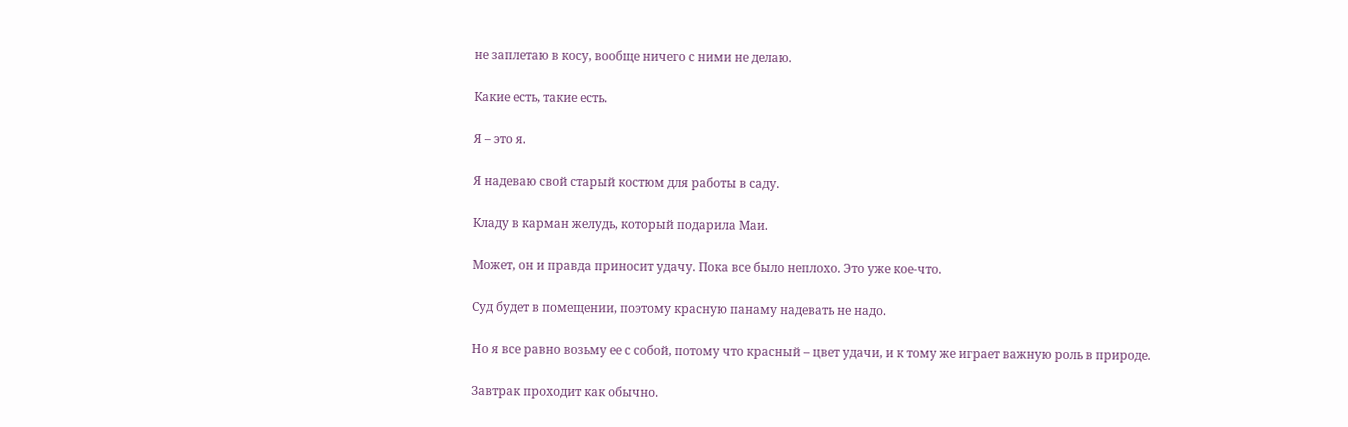не заплетаю в косу, вообще ничего с ними не делаю.

Какие есть, такие есть.

Я – это я.

Я надеваю свой старый костюм для работы в саду.

Кладу в карман желудь, который подарила Маи.

Может, он и правда приносит удачу. Пока все было неплохо. Это уже кое-что.

Суд будет в помещении, поэтому красную панаму надевать не надо.

Но я все равно возьму ее с собой, потому что красный – цвет удачи, и к тому же играет важную роль в природе.

Завтрак проходит как обычно.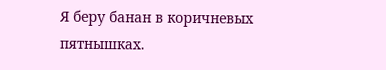Я беру банан в коричневых пятнышках.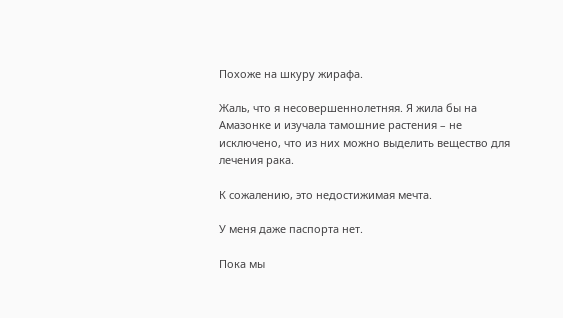Похоже на шкуру жирафа.

Жаль, что я несовершеннолетняя. Я жила бы на Амазонке и изучала тамошние растения – не исключено, что из них можно выделить вещество для лечения рака.

К сожалению, это недостижимая мечта.

У меня даже паспорта нет.

Пока мы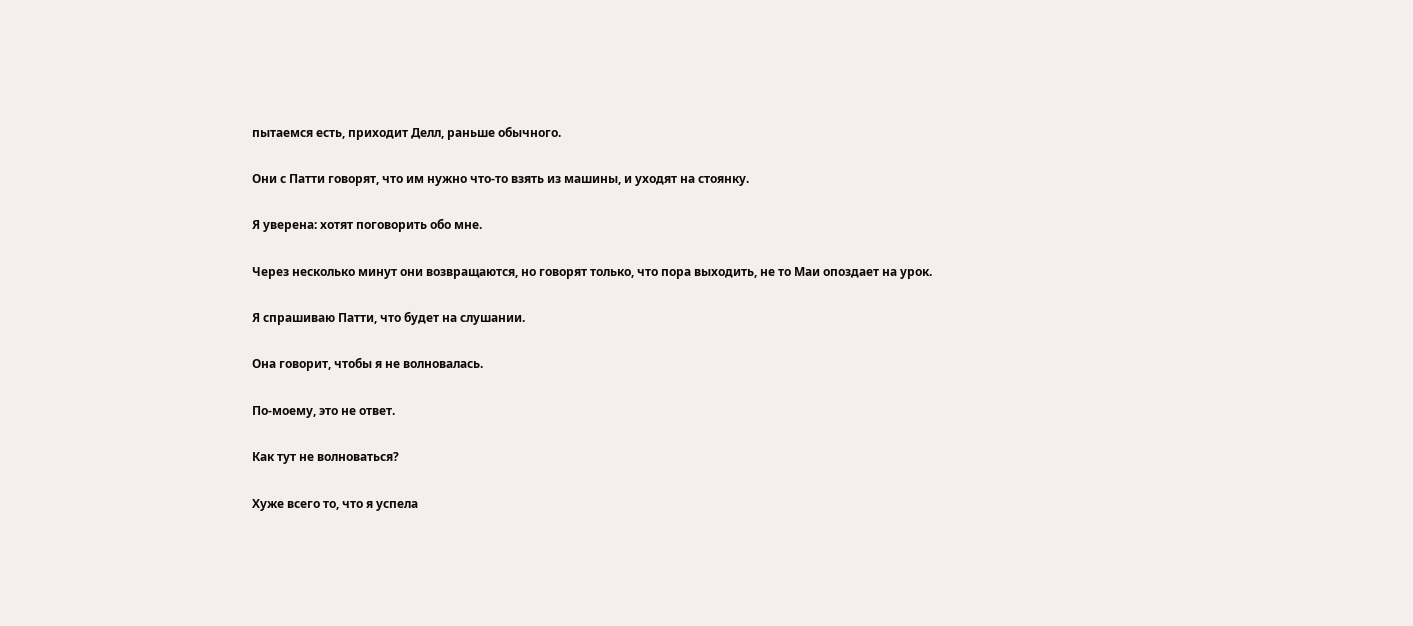пытаемся есть, приходит Делл, раньше обычного.

Они с Патти говорят, что им нужно что-то взять из машины, и уходят на стоянку.

Я уверена: хотят поговорить обо мне.

Через несколько минут они возвращаются, но говорят только, что пора выходить, не то Маи опоздает на урок.

Я спрашиваю Патти, что будет на слушании.

Она говорит, чтобы я не волновалась.

По-моему, это не ответ.

Как тут не волноваться?

Хуже всего то, что я успела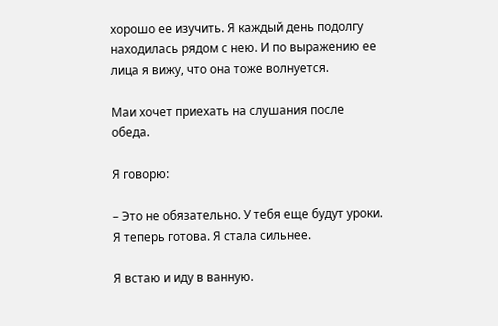хорошо ее изучить. Я каждый день подолгу находилась рядом с нею. И по выражению ее лица я вижу, что она тоже волнуется.

Маи хочет приехать на слушания после обеда.

Я говорю:

– Это не обязательно. У тебя еще будут уроки. Я теперь готова. Я стала сильнее.

Я встаю и иду в ванную.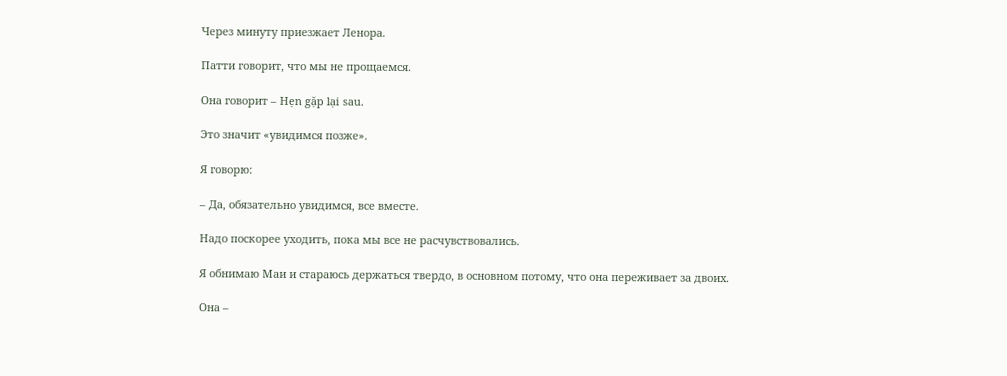Через минуту приезжает Ленора.

Патти говорит, что мы не прощаемся.

Она говорит – Hẹn gặp lại sau.

Это значит «увидимся позже».

Я говорю:

– Да, обязательно увидимся, все вместе.

Надо поскорее уходить, пока мы все не расчувствовались.

Я обнимаю Маи и стараюсь держаться твердо, в основном потому, что она переживает за двоих.

Она –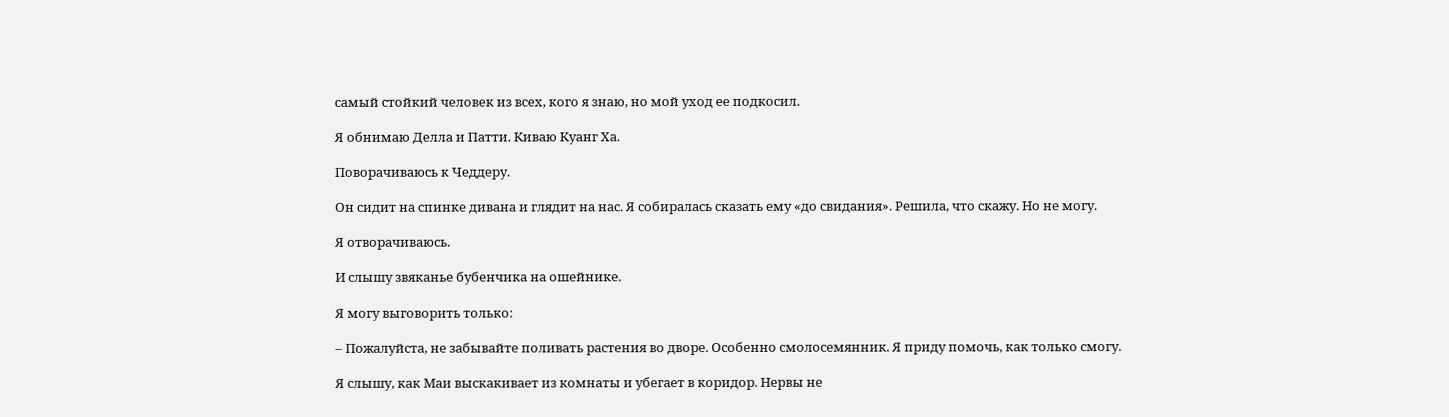самый стойкий человек из всех, кого я знаю, но мой уход ее подкосил.

Я обнимаю Делла и Патти. Киваю Куанг Ха.

Поворачиваюсь к Чеддеру.

Он сидит на спинке дивана и глядит на нас. Я собиралась сказать ему «до свидания». Решила, что скажу. Но не могу.

Я отворачиваюсь.

И слышу звяканье бубенчика на ошейнике.

Я могу выговорить только:

– Пожалуйста, не забывайте поливать растения во дворе. Особенно смолосемянник. Я приду помочь, как только смогу.

Я слышу, как Маи выскакивает из комнаты и убегает в коридор. Нервы не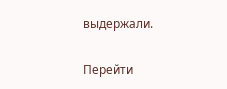выдержали.

Перейти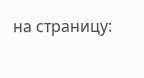на страницу: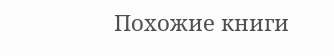Похожие книги